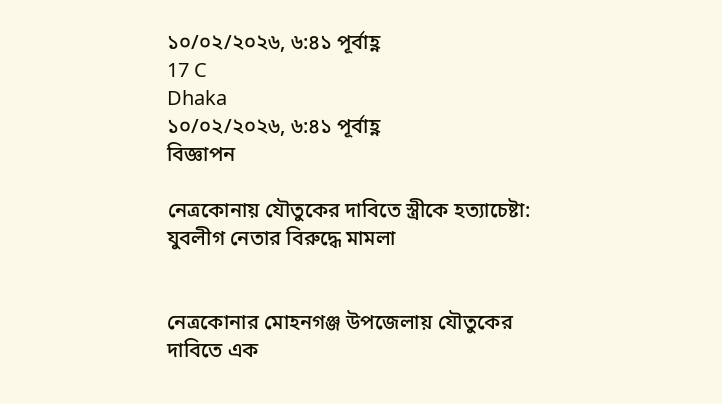১০/০২/২০২৬, ৬:৪১ পূর্বাহ্ণ
17 C
Dhaka
১০/০২/২০২৬, ৬:৪১ পূর্বাহ্ণ
বিজ্ঞাপন

নেত্রকোনায় যৌতুকের দাবিতে স্ত্রীকে হত্যাচেষ্টা: যুবলীগ নেতার বিরুদ্ধে মামলা


নেত্রকোনার মোহনগঞ্জ উপজেলায় যৌতুকের দাবিতে এক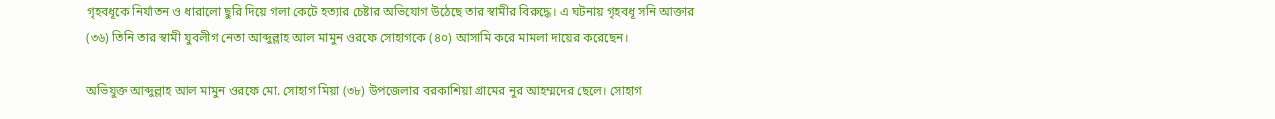গৃহবধূকে নির্যাতন ও ধারালো ছুরি দিয়ে গলা কেটে হত্যার চেষ্টার অভিযোগ উঠেছে তার স্বামীর বিরুদ্ধে। এ ঘটনায় গৃহবধূ সনি আক্তার (৩৬) তিনি তার স্বামী যুবলীগ নেতা আব্দুল্লাহ আল মামুন ওরফে সোহাগকে (৪০) আসামি করে মামলা দায়ের করেছেন।

অভিযুক্ত আব্দুল্লাহ আল মামুন ওরফে মো. সোহাগ মিয়া (৩৮) উপজেলার বরকাশিয়া গ্রামের নুর আহম্মদের ছেলে। সোহাগ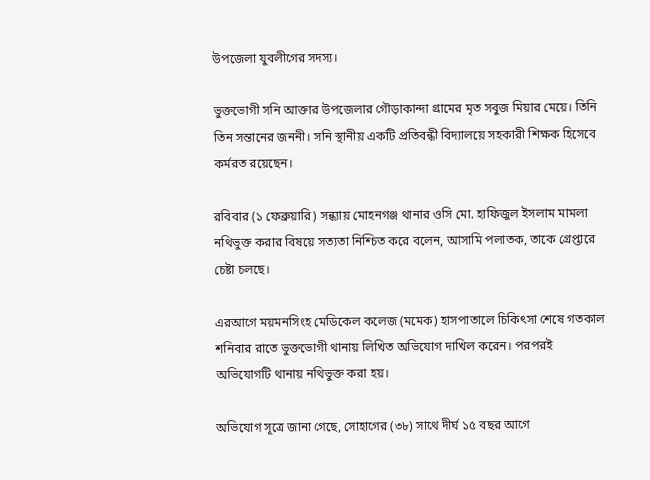উপজেলা যুবলীগের সদস্য।

ভুক্তভোগী সনি আক্তার উপজেলার গৌড়াকান্দা গ্রামের মৃত সবুজ মিয়ার মেয়ে। তিনি তিন সন্তানের জননী। সনি স্থানীয় একটি প্রতিবন্ধী বিদ্যালয়ে সহকারী শিক্ষক হিসেবে কর্মরত রয়েছেন।

রবিবার (১ ফেব্রুয়ারি) সন্ধ্যায় মোহনগঞ্জ থানার ওসি মো. হাফিজুল ইসলাম মামলা নথিভুক্ত করার বিষয়ে সত্যতা নিশ্চিত করে বলেন, আসামি পলাতক, তাকে গ্রেপ্তারে চেষ্টা চলছে।

এরআগে ময়মনসিংহ মেডিকেল কলেজ (মমেক) হাসপাতালে চিকিৎসা শেষে গতকাল শনিবার রাতে ভুক্তভোগী থানায় লিখিত অভিযোগ দাখিল করেন। পরপরই অভিযোগটি থানায় নথিভুক্ত করা হয়।

অভিযোগ সূত্রে জানা গেছে, সোহাগের (৩৮) সাথে দীর্ঘ ১৫ বছর আগে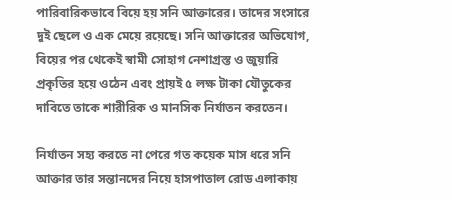পারিবারিকভাবে বিয়ে হয় সনি আক্তারের। তাদের সংসারে দুই ছেলে ও এক মেয়ে রয়েছে। সনি আক্তারের অভিযোগ, বিয়ের পর থেকেই স্বামী সোহাগ নেশাগ্রস্ত ও জুয়ারি প্রকৃতির হয়ে ওঠেন এবং প্রায়ই ৫ লক্ষ টাকা যৌতুকের দাবিতে তাকে শারীরিক ও মানসিক নির্যাতন করতেন।

নির্যাতন সহ্য করতে না পেরে গত কয়েক মাস ধরে সনি আক্তার তার সন্তানদের নিয়ে হাসপাতাল রোড এলাকায়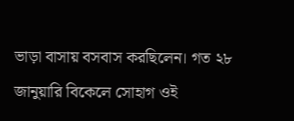ভাড়া বাসায় বসবাস করছিলেন। গত ২৮ জানুয়ারি বিকেলে সোহাগ ওই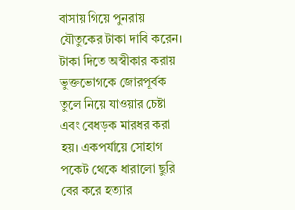বাসায় গিয়ে পুনরায় যৌতুকের টাকা দাবি করেন। টাকা দিতে অস্বীকার করায় ভুক্তভোগকে জোরপূর্বক তুলে নিয়ে যাওয়ার চেষ্টা এবং বেধড়ক মারধর করা হয়। একপর্যায়ে সোহাগ পকেট থেকে ধারালো ছুরি বের করে হত্যার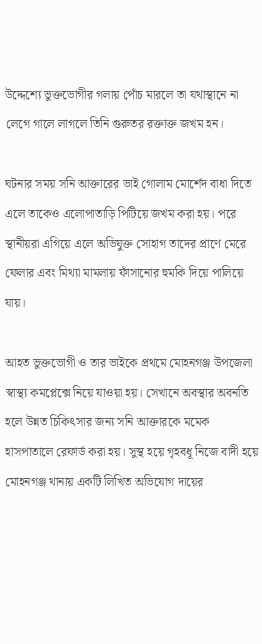উদ্দেশ্যে ভুক্তভোগীর গলায় পোঁচ মারলে তা যথাস্থানে না লেগে গালে লাগলে তিনি গুরুতর রক্তাক্ত জখম হন।

ঘটনার সময় সনি আক্তারের ভাই গোলাম মোর্শেদ বাধা দিতে এলে তাকেও এলোপাতাড়ি পিটিয়ে জখম করা হয়। পরে স্থানীয়রা এগিয়ে এলে অভিযুক্ত সোহাগ তাদের প্রাণে মেরে ফেলার এবং মিথ্যা মামলায় ফাঁসানোর হুমকি দিয়ে পালিয়ে যায়।

আহত ভুক্তভোগী ও তার ভাইকে প্রথমে মোহনগঞ্জ উপজেলা স্বাস্থ্য কমপ্লেক্সে নিয়ে যাওয়া হয়। সেখানে অবস্থার অবনতি হলে উন্নত চিকিৎসার জন্য সনি আক্তারকে মমেক হাসপাতালে রেফার্ড করা হয়। সুস্থ হয়ে গৃহবধূ নিজে বাদী হয়ে মোহনগঞ্জ থানায় একটি লিখিত অভিযোগ দায়ের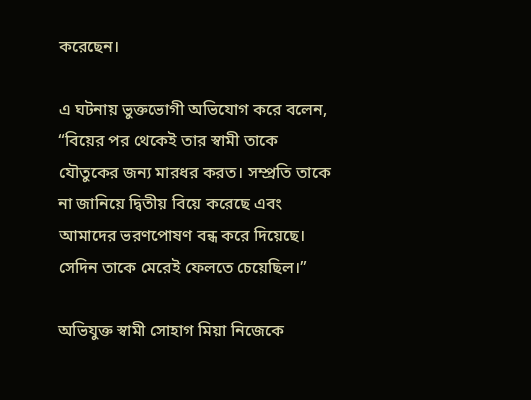করেছেন।

এ ঘটনায় ভুক্তভোগী অভিযোগ করে বলেন, “বিয়ের পর থেকেই তার স্বামী তাকে যৌতুকের জন্য মারধর করত। সম্প্রতি তাকে না জানিয়ে দ্বিতীয় বিয়ে করেছে এবং আমাদের ভরণপোষণ বন্ধ করে দিয়েছে। সেদিন তাকে মেরেই ফেলতে চেয়েছিল।”

অভিযুক্ত স্বামী সোহাগ মিয়া নিজেকে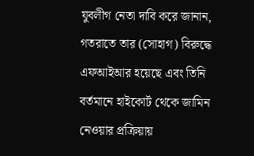যুবলীগ নেতা দাবি করে জানান, গতরাতে তার (সোহাগ) বিরুদ্ধে এফআইআর হয়েছে এবং তিনি বর্তমানে হাইকোর্ট থেকে জামিন নেওয়ার প্রক্রিয়ায়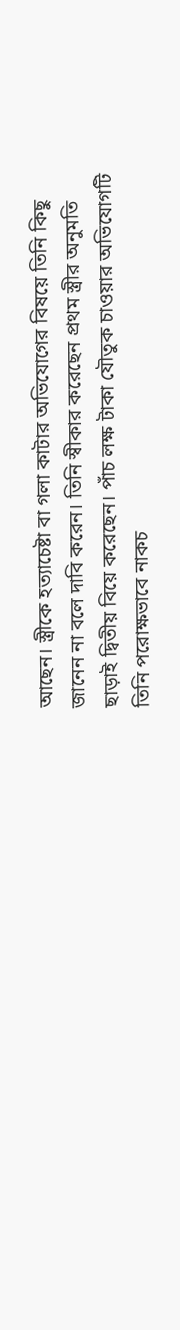আছেন। স্ত্রীকে হত্যাচেষ্টা বা গলা কাটার অভিযোগের বিষয়ে তিনি কিছু জানেন না বলে দাবি করেন। তিনি স্বীকার করেছেন প্রথম স্ত্রীর অনুমতি ছাড়াই দ্বিতীয় বিয়ে করেছেন। পাঁচ লক্ষ টাকা যৌতুক চাওয়ার অভিযোগটি তিনি পরোক্ষভাবে নাকচ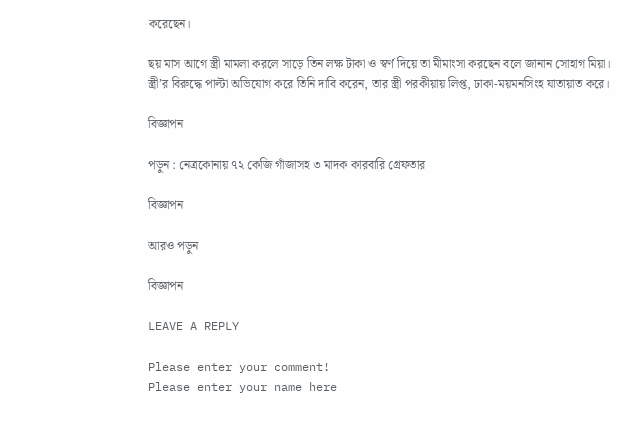করেছেন।

ছয় মাস আগে স্ত্রী মামলা করলে সাড়ে তিন লক্ষ টাকা ও স্বর্ণ দিয়ে তা মীমাংসা করছেন বলে জানান সোহাগ মিয়া। স্ত্রী’র বিরুদ্ধে পাল্টা অভিযোগ করে তিনি দাবি করেন, তার স্ত্রী পরকীয়ায় লিপ্ত, ঢাকা-ময়মনসিংহ যাতায়াত করে।

বিজ্ঞাপন

পড়ুন : নেত্রকোনায় ৭২ কেজি গাঁজাসহ ৩ মাদক কারবারি গ্রেফতার

বিজ্ঞাপন

আরও পড়ুন

বিজ্ঞাপন

LEAVE A REPLY

Please enter your comment!
Please enter your name here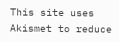This site uses Akismet to reduce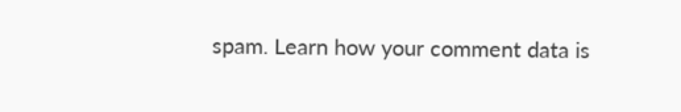spam. Learn how your comment data is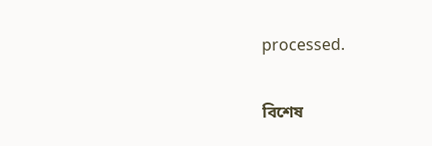processed.

বিশেষ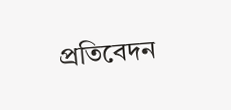প্রতিবেদন